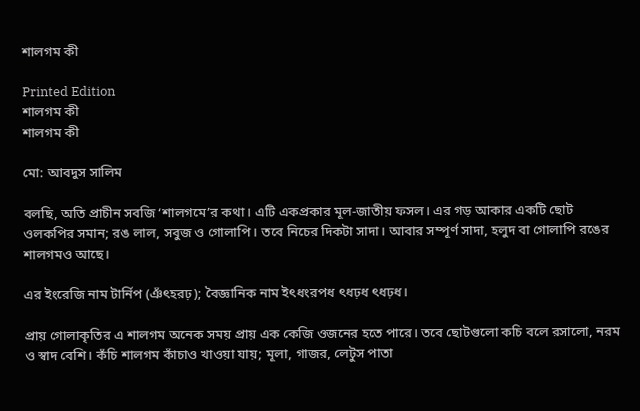শালগম কী

Printed Edition
শালগম কী
শালগম কী

মো: আবদুস সালিম

বলছি, অতি প্রাচীন সবজি ‘শালগমে’র কথা। এটি একপ্রকার মূল-জাতীয় ফসল। এর গড় আকার একটি ছোট ওলকপির সমান; রঙ লাল, সবুজ ও গোলাপি। তবে নিচের দিকটা সাদা। আবার সম্পূর্ণ সাদা, হলুদ বা গোলাপি রঙের শালগমও আছে।

এর ইংরেজি নাম টার্নিপ (ঞঁৎহরঢ়); বৈজ্ঞানিক নাম ইৎধংরপধ ৎধঢ়ধ ৎধঢ়ধ।

প্রায় গোলাকৃতির এ শালগম অনেক সময় প্রায় এক কেজি ওজনের হতে পারে। তবে ছোটগুলো কচি বলে রসালো, নরম ও স্বাদ বেশি। কঁচি শালগম কাঁচাও খাওয়া যায়; মূলা, গাজর, লেটুস পাতা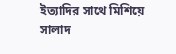ইত্যাদির সাথে মিশিয়ে সালাদ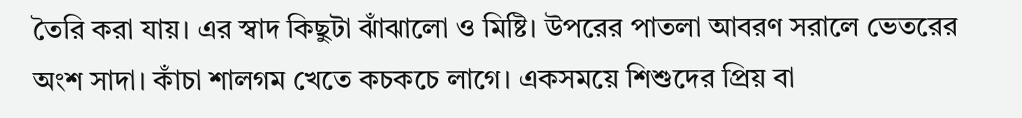তৈরি করা যায়। এর স্বাদ কিছুটা ঝাঁঝালো ও মিষ্টি। উপরের পাতলা আবরণ সরালে ভেতরের অংশ সাদা। কাঁচা শালগম খেতে কচকচে লাগে। একসময়ে শিশুদের প্রিয় বা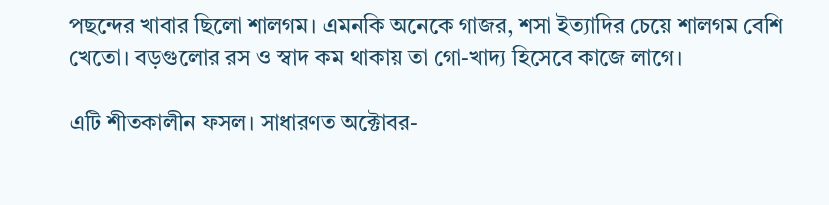পছন্দের খাবার ছিলো শালগম। এমনকি অনেকে গাজর, শসা ইত্যাদির চেয়ে শালগম বেশি খেতো। বড়গুলোর রস ও স্বাদ কম থাকায় তা গো-খাদ্য হিসেবে কাজে লাগে।

এটি শীতকালীন ফসল। সাধারণত অক্টোবর-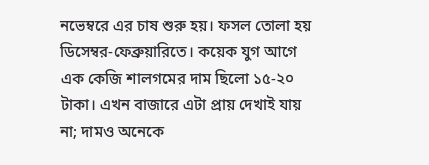নভেম্বরে এর চাষ শুরু হয়। ফসল তোলা হয় ডিসেম্বর-ফেব্রুয়ারিতে। কয়েক যুগ আগে এক কেজি শালগমের দাম ছিলো ১৫-২০ টাকা। এখন বাজারে এটা প্রায় দেখাই যায় না; দামও অনেকে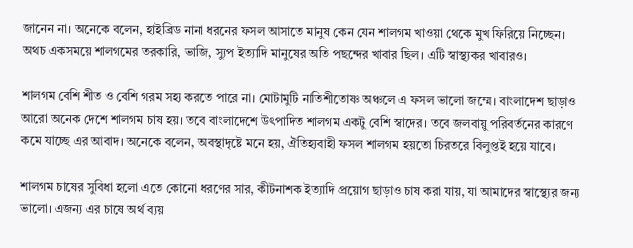জানেন না। অনেকে বলেন, হাইব্রিড নানা ধরনের ফসল আসাতে মানুষ কেন যেন শালগম খাওয়া থেকে মুখ ফিরিয়ে নিচ্ছেন। অথচ একসময়ে শালগমের তরকারি, ভাজি, স্যুপ ইত্যাদি মানুষের অতি পছন্দের খাবার ছিল। এটি স্বাস্থ্যকর খাবারও।

শালগম বেশি শীত ও বেশি গরম সহ্য করতে পারে না। মোটামুটি নাতিশীতোষ্ণ অঞ্চলে এ ফসল ভালো জম্মে। বাংলাদেশ ছাড়াও আরো অনেক দেশে শালগম চাষ হয়। তবে বাংলাদেশে উৎপাদিত শালগম একটু বেশি স্বাদের। তবে জলবায়ু পরিবর্তনের কারণে কমে যাচ্ছে এর আবাদ। অনেকে বলেন, অবস্থাদৃষ্টে মনে হয়, ঐতিহ্যবাহী ফসল শালগম হয়তো চিরতরে বিলুপ্তই হয়ে যাবে।

শালগম চাষের সুবিধা হলো এতে কোনো ধরণের সার, কীটনাশক ইত্যাদি প্রয়োগ ছাড়াও চাষ করা যায়, যা আমাদের স্বাস্থ্যের জন্য ভালো। এজন্য এর চাষে অর্থ ব্যয়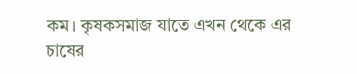কম। কৃষকসমাজ যাতে এখন থেকে এর চাষের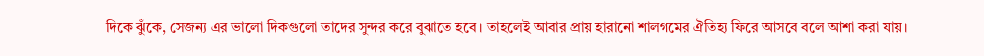দিকে ঝুঁকে, সেজন্য এর ভালো দিকগুলো তাদের সুন্দর করে বুঝাতে হবে। তাহলেই আবার প্রায় হারানো শালগমের ঐতিহ্য ফিরে আসবে বলে আশা করা যায়।